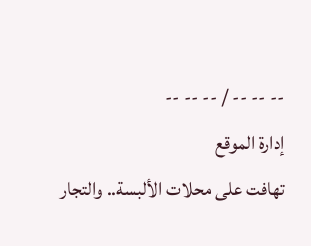-- -- -- / -- -- --
إدارة الموقع
تهافت على محلات الألبسة.. والتجار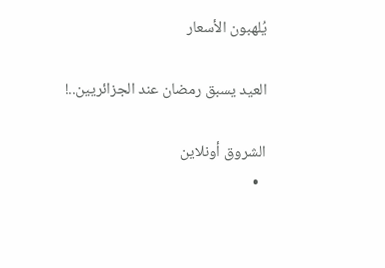يُلهبون الأسعار

العيد يسبق رمضان عند الجزائريين..!

الشروق أونلاين
  •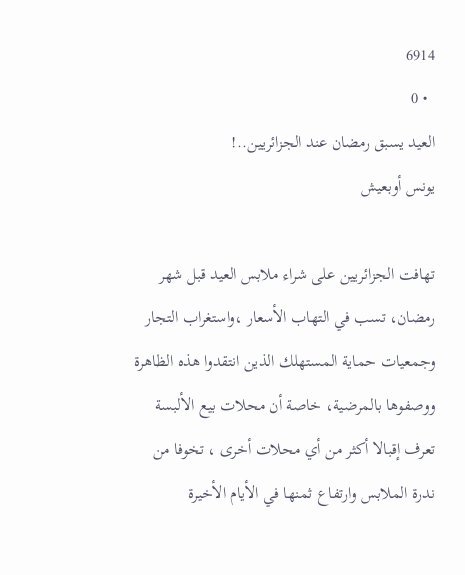6914
  • 0
العيد يسبق رمضان عند الجزائريين..!
يونس أوبعيش

تهافت الجزائريين على شراء ملابس العيد قبل شهر رمضان، تسب في التهاب الأسعار ،واستغراب التجار وجمعيات حماية المستهلك الذين انتقدوا هذه الظاهرة ووصفوها بالمرضية، خاصة أن محلات بيع الألبسة تعرف إقبالا أكثر من أي محلات أخرى ، تخوفا من ندرة الملابس وارتفاع ثمنها في الأيام الأخيرة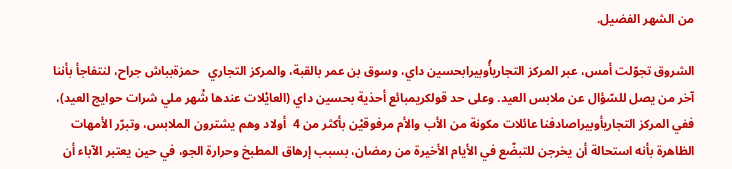من الشهر الفضيل.

الشروق تجوّلت أمس، عبر المركز التجاريأُوبيرابحسين داي، وسوق بن عمر بالقبة، والمركز التجاري   حمزةبباش جراح، لنتفاجأ بأننا آخر من يصل للسّؤال عن ملابس العيد. وعلى حد قولكريمبائع أحذية بحسين داي (العايْلات عندها شْهر ملي شرات حوايج العيد)، ففي المركز التجاريأوبيراصادفنا عائلات مكونة من الأب والأم مرفوقيْن بأكثر من 4  أولاد وهم يشترون الملابس، وتبرّر الأمهات الظاهرة بأنه استحالة أن يخرجن للتبضّع في الأيام الأخيرة من رمضان، بسبب إرهاق المطبخ وحرارة الجو، في حين يعتبر الآباء أن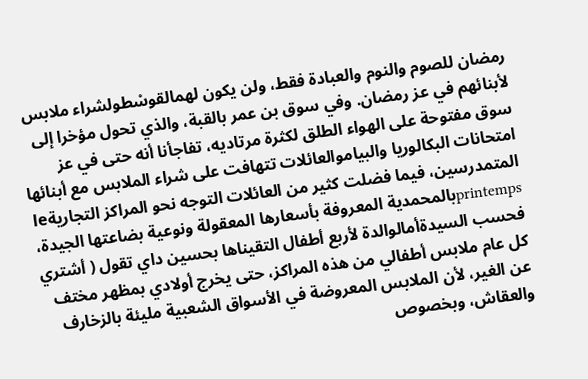رمضان للصوم والنوم والعبادة فقط، ولن يكون لهمالقوسْطولشراء ملابس لأبنائهم في عز رمضان. وفي سوق بن عمر بالقبة، والذي تحول مؤخرا إلى سوق مفتوحة على الهواء الطلق لكثرة مرتاديه، تفاجأنا أنه حتى في عز امتحانات البكالوريا والبياموالعائلات تتهافت على شراء الملابس مع أبنائها المتمدرسين، فيما فضلت كثير من العائلات التوجه نحو المراكز التجاريةle printempsبالمحمدية المعروفة بأسعارها المعقولة ونوعية بضاعتها الجيدة، فحسب السيدةأمالوالدة لأربع أطفال التقيناها بحسين داي تقول ( أشتري كل عام ملابس أطفالي من هذه المراكز، حتى يخرج أولادي بمظهر مختف عن الغير، لأن الملابس المعروضة في الأسواق الشعبية مليئة بالزخارف والعقاش، وبخصوص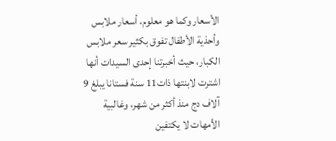الأسعار وكما هو معلوم، أسعار ملابس وأحذية الأطفال تفوق بكثير سعر ملابس الكبار، حيث أخبرتنا إحدى السيدات أنها اشترت لابنتها ذات11 سنة فستانا يبلغ 9 آلاف دج منذ أكثر من شهر، وغالبية الأمهات لا يكتفين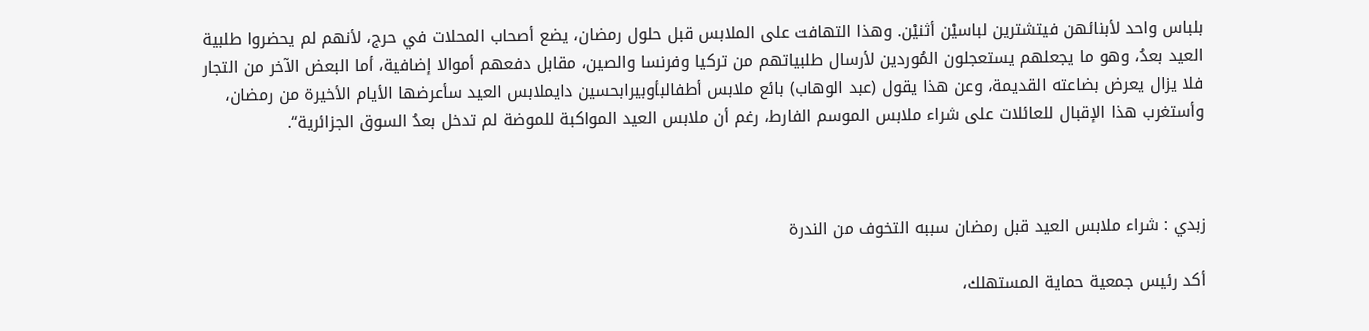بلباس واحد لأبنائهن فيتشترين لباسيْن أثنيْن. وهذا التهافت على الملابس قبل حلول رمضان، يضع أصحاب المحلات في حرج، لأنهم لم يحضروا طلبية العيد بعدُ، وهو ما يجعلهم يستعجلون المُوردين لأرسال طلبياتهم من تركيا وفرنسا والصين، مقابل دفعهم أموالا إضافية، أما البعض الآخر من التجار فلا يزال يعرض بضاعته القديمة، وعن هذا يقول (عبد الوهاب) بائع ملابس أطفالبأوبيرابحسين دايملابس العيد سأعرضها الأيام الأخيرة من رمضان، وأستغرب هذا الإقبال للعائلات على شراء ملابس الموسم الفارط، رغم أن ملابس العيد المواكبة للموضة لم تدخل بعدُ السوق الجزائرية“.



زبدي : شراء ملابس العيد قبل رمضان سببه التخوف من الندرة

أكد رئيس جمعية حماية المستهلك،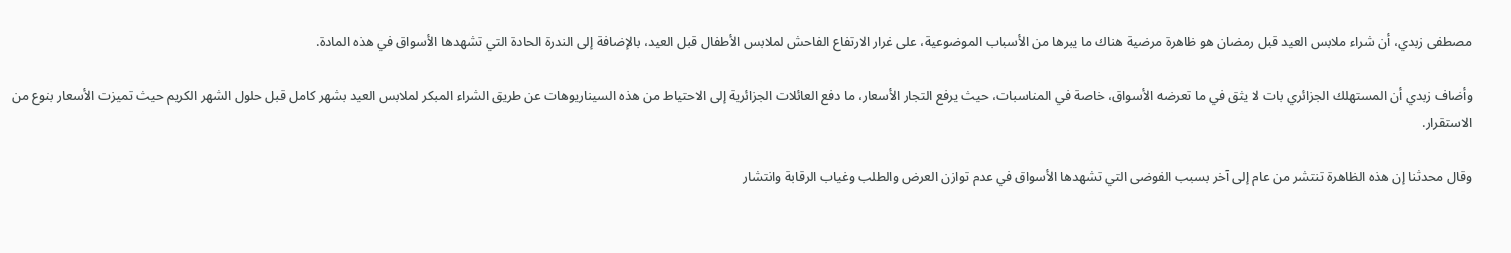مصطفى زبدي، أن شراء ملابس العيد قبل رمضان هو ظاهرة مرضية هناك ما يبرها من الأسباب الموضوعية، على غرار الارتفاع الفاحش لملابس الأطفال قبل العيد، بالإضافة إلى الندرة الحادة التي تشهدها الأسواق في هذه المادة.

وأضاف زبدي أن المستهلك الجزائري بات لا يثق في ما تعرضه الأسواق، خاصة في المناسبات، حيث يرفع التجار الأسعار، ما دفع العائلات الجزائرية إلى الاحتياط من هذه السيناريوهات عن طريق الشراء المبكر لملابس العيد بشهر كامل قبل حلول الشهر الكريم حيث تميزت الأسعار بنوع من الاستقرار.

وقال محدثنا إن هذه الظاهرة تنتشر من عام إلى آخر بسبب الفوضى التي تشهدها الأسواق في عدم توازن العرض والطلب وغياب الرقابة وانتشار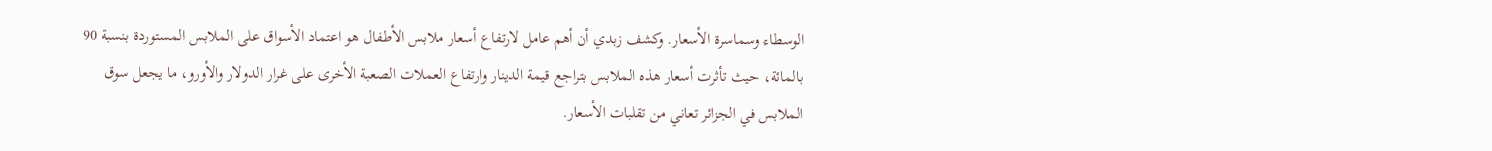الوسطاء وسماسرة الأسعار. وكشف زبدي أن أهم عامل لارتفاع أسعار ملابس الأطفال هو اعتماد الأسواق على الملابس المستوردة بنسبة 90 بالمائة، حيث تأثرت أسعار هذه الملابس بتراجع قيمة الدينار وارتفاع العملات الصعبة الأخرى على غرار الدولار والأورو، ما يجعل سوق الملابس في الجزائر تعاني من تقلبات الأسعار.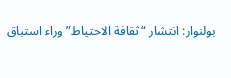بولنوار: انتشار “ثقافة الاحتياط” وراء استباق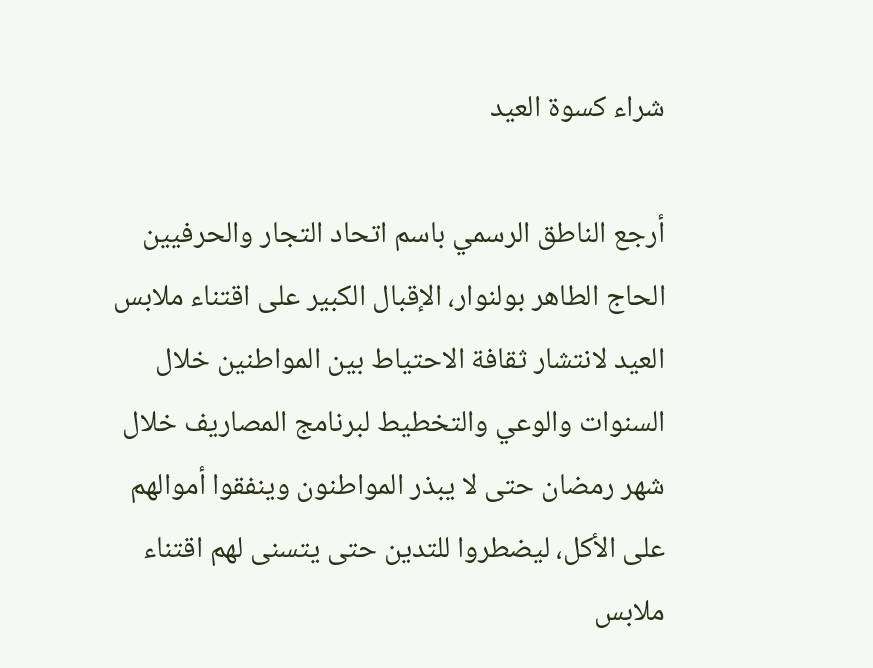شراء كسوة العيد

أرجع الناطق الرسمي باسم اتحاد التجار والحرفيين الحاج الطاهر بولنوار، الإقبال الكبير على اقتناء ملابس العيد لانتشار ثقافة الاحتياط بين المواطنين خلال السنوات والوعي والتخطيط لبرنامج المصاريف خلال شهر رمضان حتى لا يبذر المواطنون وينفقوا أموالهم على الأكل، ليضطروا للتدين حتى يتسنى لهم اقتناء ملابس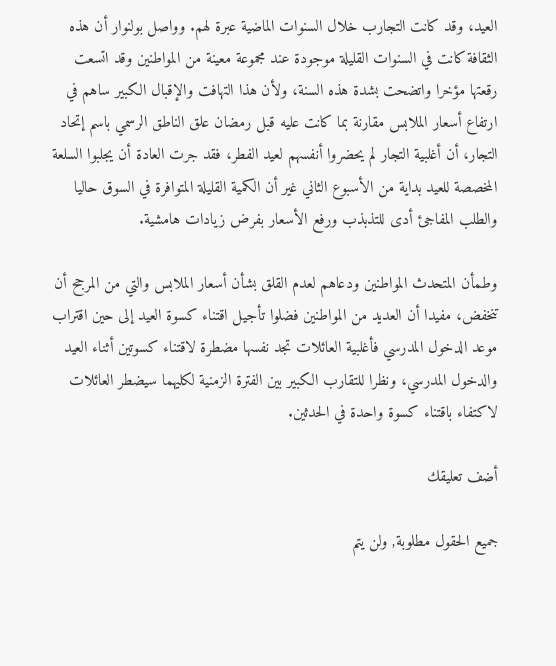العيد، وقد كانت التجارب خلال السنوات الماضية عبرة لهم. وواصل بولنوار أن هذه الثقافة كانت في السنوات القليلة موجودة عند مجموعة معينة من المواطنين وقد اتسعت رقعتها مؤخرا واتضحت بشدة هذه السنة، ولأن هذا التهافت والإقبال الكبير ساهم في ارتفاع أسعار الملابس مقارنة بما كانت عليه قبل رمضان علق الناطق الرسمي باسم إتحاد التجار، أن أغلبية التجار لم يحضروا أنفسهم لعيد الفطر، فقد جرت العادة أن يجلبوا السلعة المخصصة للعيد بداية من الأسبوع الثاني غير أن الكمية القليلة المتوافرة في السوق حاليا والطلب المفاجئ أدى للتذبذب ورفع الأسعار بفرض زيادات هامشية.

وطمأن المتحدث المواطنين ودعاهم لعدم القلق بشأن أسعار الملابس والتي من المرجح أن تنخفض، مفيدا أن العديد من المواطنين فضلوا تأجيل اقتناء كسوة العيد إلى حين اقتراب موعد الدخول المدرسي فأغلبية العائلات تجد نفسها مضطرة لاقتناء كسوتين أثناء العيد والدخول المدرسي، ونظرا للتقارب الكبير بين الفترة الزمنية لكليهما سيضطر العائلات لاكتفاء باقتناء كسوة واحدة في الحدثين.

أضف تعليقك

جميع الحقول مطلوبة, ولن يتم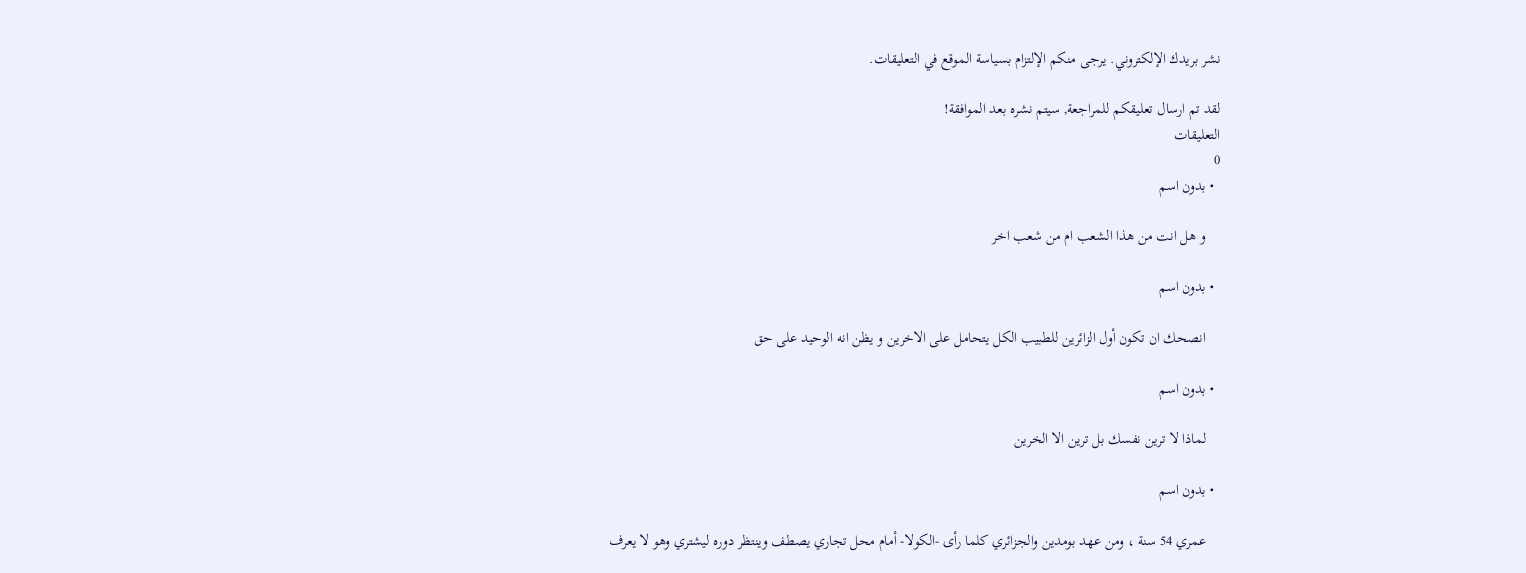نشر بريدك الإلكتروني. يرجى منكم الإلتزام بسياسة الموقع في التعليقات.

لقد تم ارسال تعليقكم للمراجعة, سيتم نشره بعد الموافقة!
التعليقات
0
  • بدون اسم

    و هل انت من هذا الشعب ام من شعب اخر

  • بدون اسم

    انصحك ان تكون أول الزائرين للطبيب الكل يتحامل على الاخرين و يظن انه الوحيد على حق

  • بدون اسم

    لماذا لا ترين نفسك بل ترين الا الخرين

  • بدون اسم

    عمري 54 سنة ، ومن عهد بومدين والجزائري كلما رأى -الكولا- أمام محل تجاري يصطف وينتظر دوره ليشتري وهو لا يعرف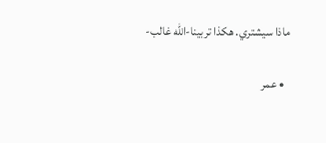ماذا سيشتري. هكذا تربينا-الله غالب-

  • عمر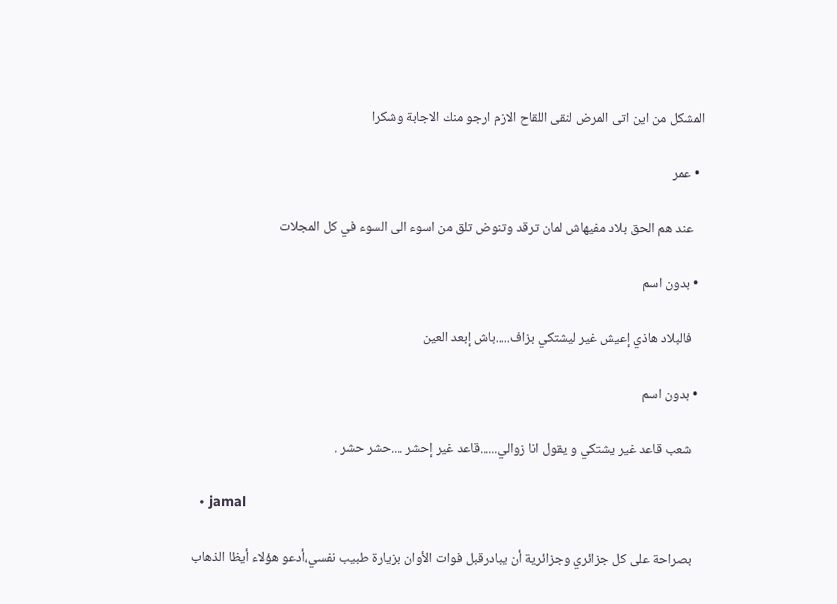المشكل من اين اتى المرض لنقى اللقاح الازم ارجو منك الاجابة وشكرا

  • عمر

    عند هم الحق بلاد مفيهاش لمان ترقد وتنوض تلق من اسوء الى السوء في كل المجلات

  • بدون اسم

    فالبلاد هاذي إعيش غير ليشتكي بزاف.....باش إبعد العين

  • بدون اسم

    شعب قاعد غير يشتكي و يقول انا زوالي......قاعد غير إحشر ....حشر حشر .

  • jamal

    بصراحة على كل جزائري وجزائرية أن يبادرقبل فوات الأوان بزيارة طبيب نفسي،أدعو هؤلاء أيظا الذهاب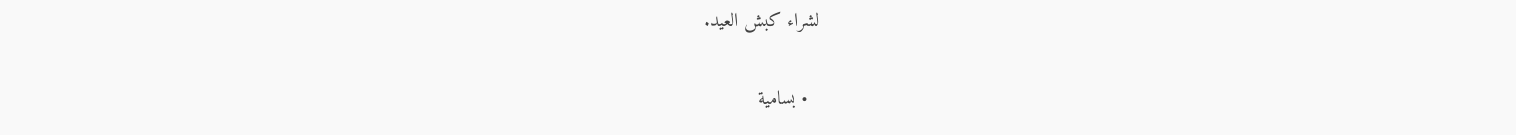لشراء كبش العيد.

  • بسامية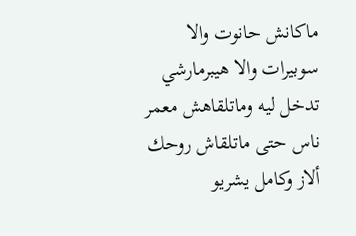ماكانش حانوت والا سوبيرات والا هيبرمارشي تدخل ليه وماتلقاهش معمر ناس حتى ماتلقاش روحك ألاز وكامل يشريو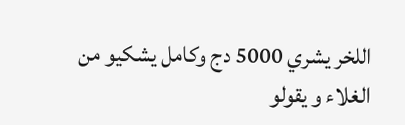اللخر يشري 5000 دج وكامل يشكيو من الغلاء و يقولو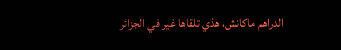الدراهم ماكانش، هذي تلقاها غير في الجزائر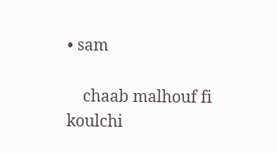• sam

    chaab malhouf fi koulchi